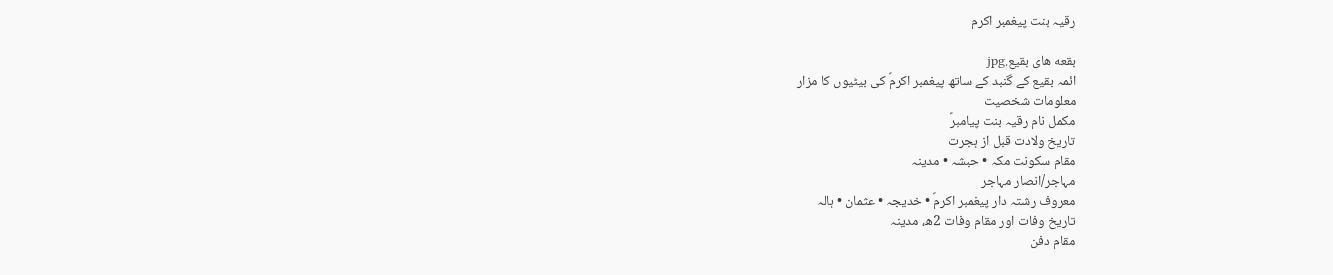رقیہ بنت پیغمبر اکرم

بقعه های بقیع.jpg
ائمہ بقیع کے گنبد کے ساتھ پیغمبر اکرمؐ کی بیٹیوں کا مزار
معلومات شخصیت
مکمل نام رقیہ بنت پیامبرؐ
تاریخ ولادت قبل از ہجرت
مقام سکونت مکہ • حبشہ • مدینہ
مہاجر/انصار مہاجر
معروف رشتہ دار پیغمبر اکرمؐ • خدیجہ • عثمان • ہالہ
تاریخ وفات اور مقام وفات 2ھ، مدینہ
مقام دفن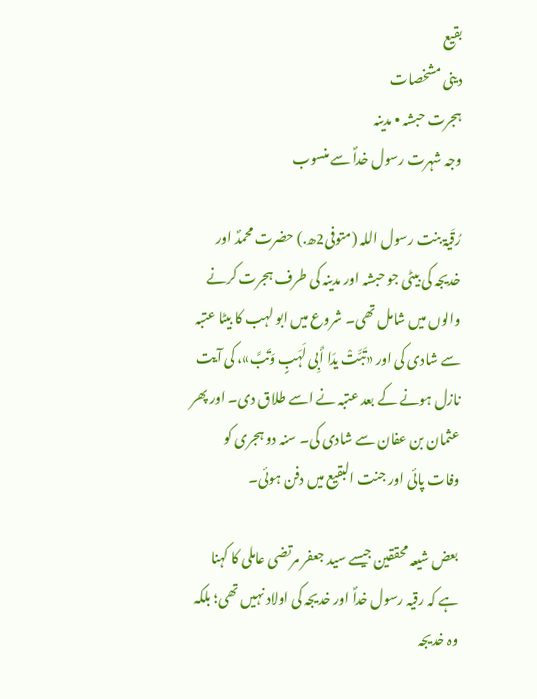بقیع
دینی مشخصات
ہجرت حبشہ • مدینہ
وجہ شہرت رسول خداؐ سے منسوب

رُقَیۃ بنت رسول اللہ (متوفی2ھ.) حضرت محمدؐ اور خدیجہ کی بیٹی جو حبشہ اور مدینہ کی طرف ہجرت کرنے والوں میں شامل تھی۔ شروع میں ابو لہب کا بیٹا عتبہ سے شادی کی اور «تَبَّتْ یدَا أَبِی لَہَبٍ وَتَبَّ»، کی آیت نازل ہونے کے بعد عتبہ نے اسے طلاق دی۔ اور پھر عثمان بن عفان سے شادی کی۔ سنہ دو ہجری کو وفات پائی اور جنت البقیع میں دفن ہوئی۔

بعض شیعہ محققین جیسے سید جعفر مرتضی عاملی کا کہنا ہے کہ رقیہ رسول خداؐ اور خدیجہ کی اولاد نہیں تھی؛ بلکہ وہ خدیجہ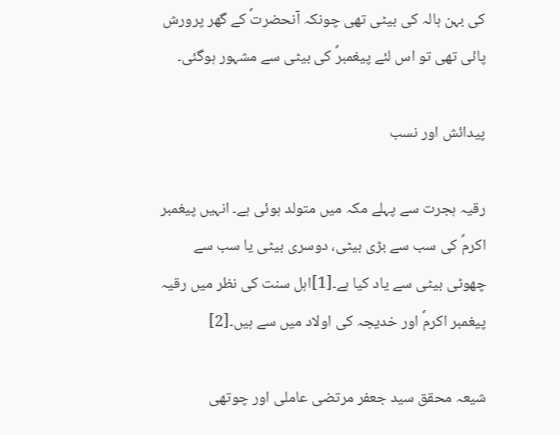کی بہن ہالہ کی بیٹی تھی چونکہ آنحضرتؐ کے گھر پرورش پائی تھی تو اس لئے پیغمبرؐ کی بیٹی سے مشہور ہوگئی۔

پیدائش اور نسب

رقیہ ہجرت سے پہلے مکہ میں متولد ہوئی ہے۔ انہیں پیغمبر اکرمؐ کی سب سے بڑی بیٹی، دوسری بیٹی یا سب سے چھوٹی بیٹی سے یاد کیا ہے۔[1]اہل سنت کی نظر میں رقیہ پیغمبر اکرمؐ اور خدیجہ کی اولاد میں سے ہیں۔[2]

شیعہ محقق سید جعفر مرتضی عاملی اور چوتھی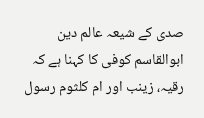صدی کے شیعہ عالم دین ابوالقاسم کوفی کا کہنا ہے کہ رقیہ، زینب اور ام کلثوم رسول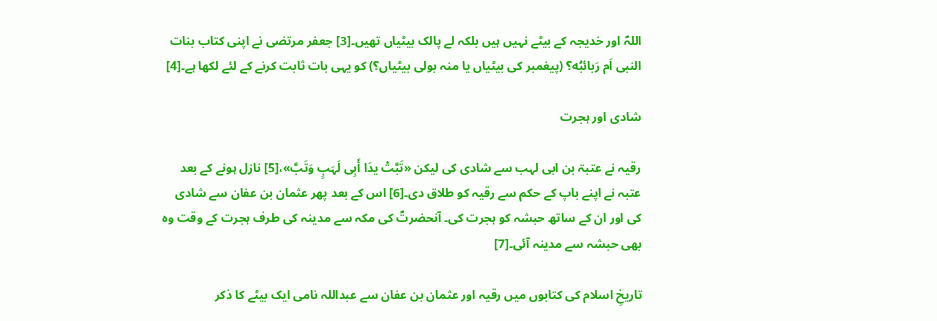اللہؐ اور خدیجہ کے بیٹے نہیں ہیں بلکہ لے پالک بیٹیاں تھیں۔[3] جعفر مرتضی نے اپنی کتاب بنات النبی اَم رَبائبُه؟ (پیغمبر کی بیٹیاں یا منہ بولی بیٹیاں؟) کو یہی بات ثابت کرنے کے لئے لکھا ہے۔[4]

شادی اور ہجرت

رقیہ نے عتبۃ بن ابی لہب سے شادی کی لیکن «تَبَّتْ یدَا أَبِی لَہَبٍ وَتَبَّ»،[5] نازل ہونے کے بعد عتبہ نے اپنے باپ کے حکم سے رقیہ کو طلاق دی۔[6] اس کے بعد پھر عثمان بن عفان سے شادی کی اور ان کے ساتھ حبشہ کو ہجرت کی۔ آنحضرتؐ کی مکہ سے مدینہ کی طرف ہجرت کے وقت وہ بھی حبشہ سے مدینہ آئی۔[7]

تاریخِ اسلام کی کتابوں میں رقیہ اور عثمان بن عفان سے عبداللہ نامی ایک بیٹے کا ذکر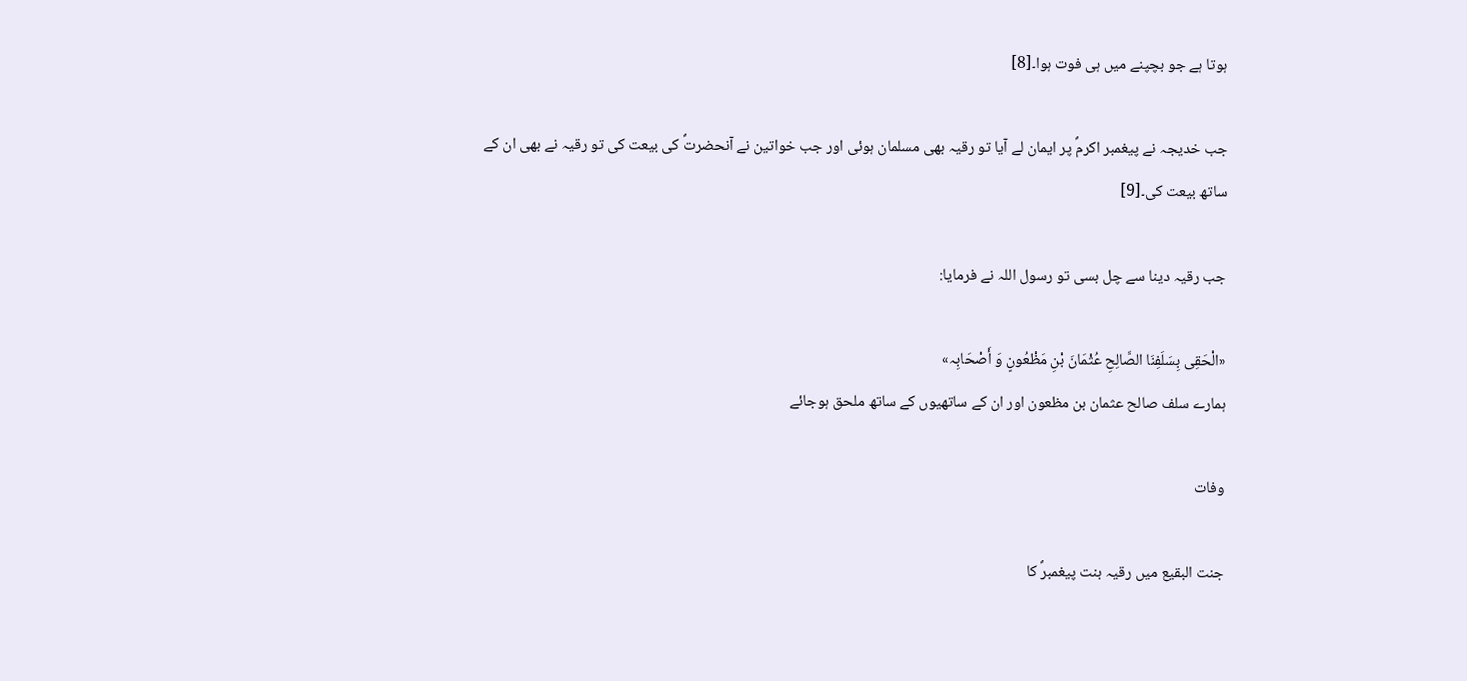ہوتا ہے جو بچپنے میں ہی فوت ہوا۔[8]

جب خدیجہ نے پیغمبر اکرمؐ پر ایمان لے آیا تو رقیہ بھی مسلمان ہوئی اور جب خواتین نے آنحضرتؐ کی بیعت کی تو رقیہ نے بھی ان کے ساتھ بیعت کی۔[9]

جب رقیہ دینا سے چل بسی تو رسول اللہ نے فرمایا:

«الْحَقِی بِسَلَفِنَا الصَّالِحِ عُثْمَانَ بْنِ مَظْعُونٍ وَ أَصْحَابِہ»
ہمارے سلف صالح عثمان بن مظعون اور ان کے ساتھیوں کے ساتھ ملحق ہوجائے

وفات

جنت البقیع میں رقیہ بنت پیغمبرؐ کا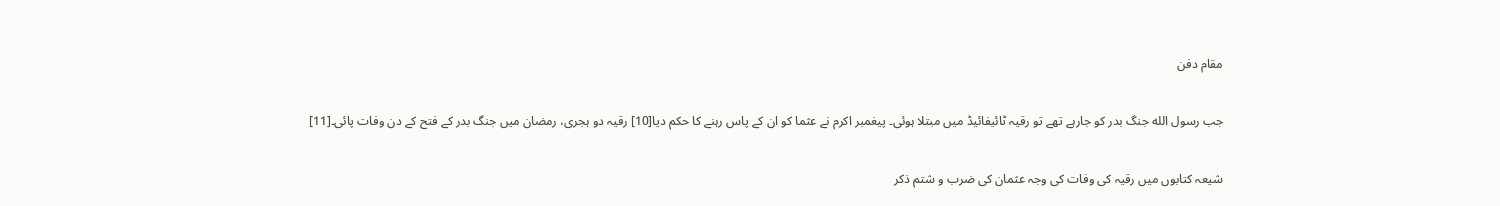مقام دفن

جب رسول الله جنگ بدر کو جارہے تھے تو رقیہ ٹائیفائیڈ میں مبتلا ہوئی۔ پیغمبر اکرم نے عثما کو ان کے پاس رہنے کا حکم دیا[10] رقیہ دو ہجری، رمضان میں جنگ بدر کے فتح کے دن وفات پائی۔[11]

شیعہ کتابوں میں رقیہ کی وفات کی وجہ عثمان کی ضرب و شتم ذکر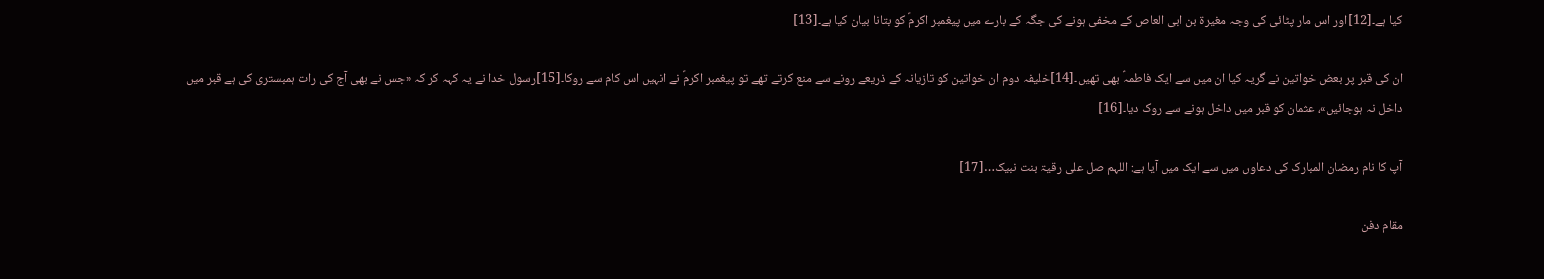کیا ہے۔[12]اور اس مار پٹائی کی وجہ مغیرۃ بن ابی العاص کے مخفی ہونے کی جگہ کے بارے میں پیغمبر اکرمؐ کو بتانا بیان کیا ہے۔[13]

ان کی قبر پر بعض خواتین نے گریہ کیا ان میں سے ایک فاطمہؑ بھی تھیں۔[14]خلیفہ دوم ان خواتین کو تازیانہ کے ذریعے رونے سے منع کرتے تھے تو پیغمبر اکرمؐ نے انہیں اس کام سے روکا۔[15]رسول خدا نے یہ کہہ کر کہ «جس نے بھی آج کی رات ہمبستری کی ہے قبر میں داخل نہ ہوجائیں»، عثمان کو قبر میں داخل ہونے سے روک دیا۔[16]

آپ کا نام رمضان المبارک کی دعاوں میں سے ایک میں آیا ہے: اللہم صل علی رقیۃ بنت نبیک…[17]

مقام دفن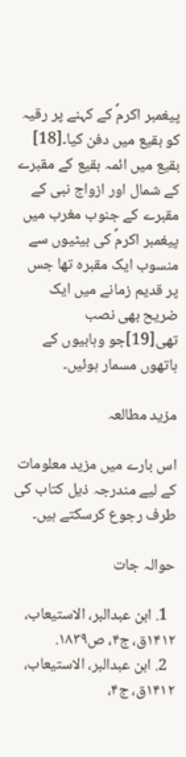پیغمبر اکرمؐ کے کہنے پر رقیہ کو بقیع میں دفن کیا۔[18] بقیع میں ائمہ بقیع کے مقبرے کے شمال اور ازواج نبی کے مقبرے کے جنوب مغرب میں پیغمبر اکرمؐ کی بیٹیوں سے منسوب ایک مقبرہ تھا جس پر قدیم زمانے میں ایک ضریح بھی نصب تھی[19]جو وہابیوں کے ہاتھوں مسمار ہوئیں۔

مزید مطالعہ

اس بارے میں مزید معلومات کے لیے مندرجہ ذیل کتاب کی طرف رجوع کرسکتے ہیں۔

حوالہ جات

  1. ابن عبدالبر، الاستیعاب، ۱۴۱۲ق، ج۴، ص۱۸۳۹.
  2. ابن عبدالبر، الاستیعاب، ۱۴۱۲ق، ج۴،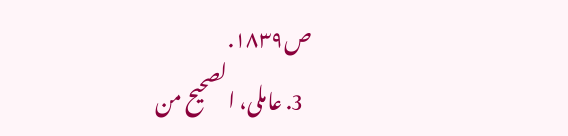ص۱۸۳۹.
  3. عاملی، الصحیح من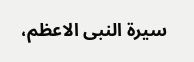سیرة النبی الاعظم،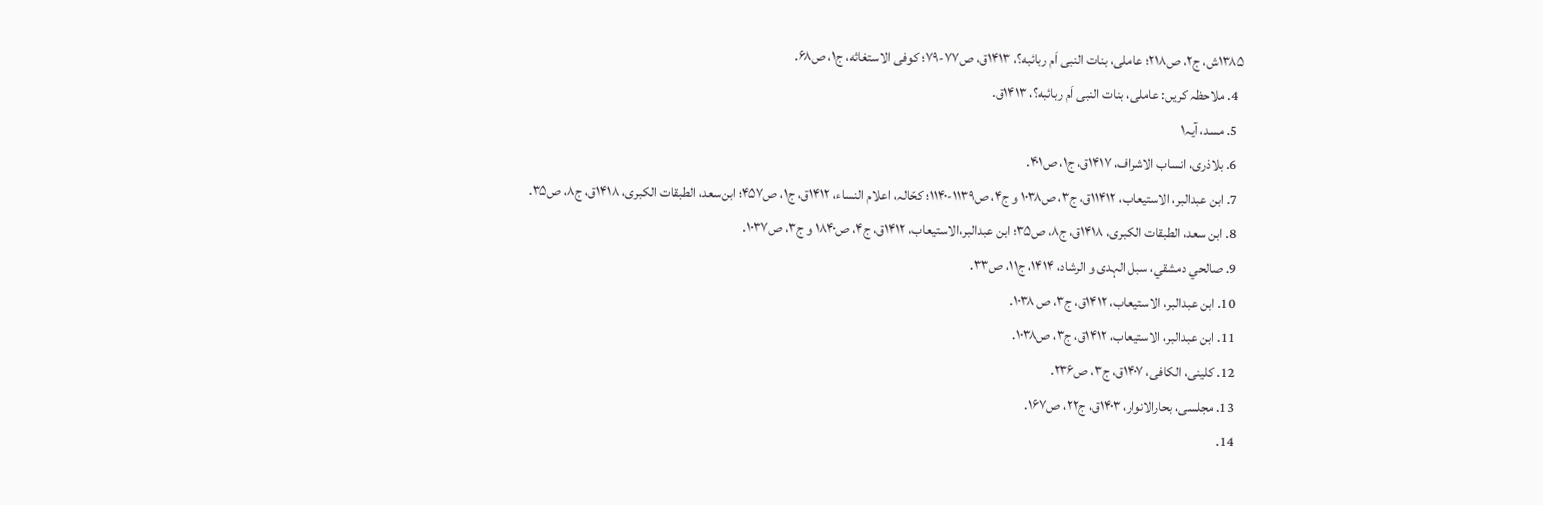۱۳۸۵ش، ج۲، ص۲۱۸؛ عاملی، بنات النبی اَم ربائبه؟، ۱۴۱۳ق، ص۷۷-۷۹؛ کوفی الاستغاثه، ج۱، ص۶۸.
  4. ملاحظہ کریں: عاملی، بنات النبی اَم ربائبه؟، ۱۴۱۳ق.
  5. مسد، آیہ‌۱
  6. بلاذری، انساب الاشراف، ۱۴۱۷ق، ج۱، ص۴۰۱.
  7. ابن عبدالبر، الاستیعاب، ۱۱۴۱۲ق، ج۳، ص‌۱۰۳۸ و ج۴، ص۱۱۳۹-۱۱۴۰؛ کحّالہ، اعلام النساء، ۱۴۱۲ق، ج۱، ص۴۵۷؛ ابن‌سعد، الطبقات الکبری، ۱۴۱۸ق، ج۸، ص۳۵.
  8. ابن سعد، الطبقات الکبری، ۱۴۱۸ق، ج۸، ص۳۵؛ ابن عبدالبر،الاستیعاب، ۱۴۱۲ق، ج۴، ص‌۱۸۴۰ و ج۳، ص۱۰۳۷.
  9. صالحي دمشقي، سبل الہدى و الرشاد، ۱۴۱۴، ج۱۱، ص۳۳.
  10. ابن عبدالبر، الاستیعاب، ۱۴۱۲ق، ج۳، ص ۱۰۳۸.
  11. ابن عبدالبر، الاستیعاب، ۱۴۱۲ق، ج۳، ص‌۱۰۳۸.
  12. کلینی، الكافی، ۱۴۰۷ق، ج۳، ص۲۳۶.
  13. مجلسی، بحارالانوار، ۱۴۰۳ق، ج۲۲، ص۱۶۷.
  14.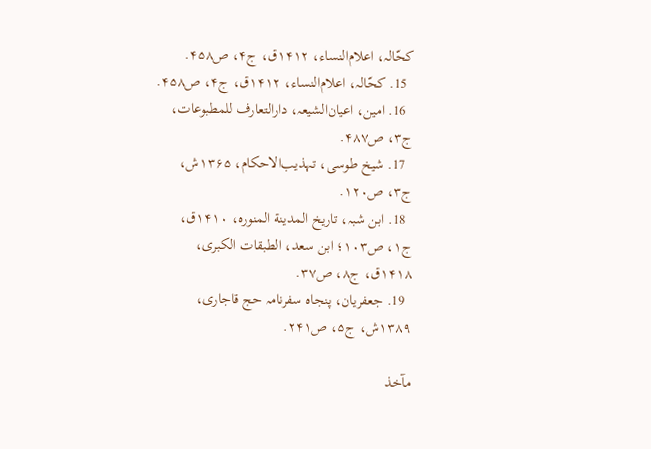کحّالہ، اعلام‌النساء، ۱۴۱۲ق، ج۴، ص۴۵۸.
  15. کحّالہ، اعلام‌النساء، ۱۴۱۲ق، ج۴، ص۴۵۸.
  16. امین، اعیان‌الشیعہ، دارالتعارف للمطبوعات، ج۳، ص۴۸۷.
  17. شیخ طوسی، تہذیب‌الاحکام، ۱۳۶۵ش، ج۳، ص۱۲۰.
  18. ابن شبہ، تاریخ‌ المدینة‌ المنورہ، ۱۴۱۰ق، ج۱، ص۱۰۳؛ ابن سعد، الطبقات الکبری، ۱۴۱۸ق، ج۸، ص۳۷.
  19. جعفریان، پنجاہ سفرنامہ حج قاجاری، ۱۳۸۹ش، ج۵، ص۲۴۱.

مآخذ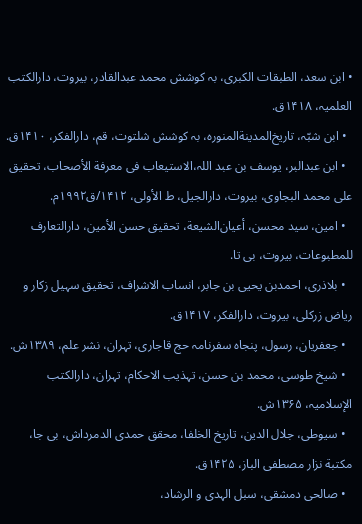• ابن سعد، الطبقات الكبری، بہ كوشش محمد عبدالقادر، بیروت، دارالكتب العلمیہ، ۱۴۱۸ق.
  • ابن شبّہ، تاریخ‌المدینة‌المنورہ، بہ كوشش شلتوت، قم، دارالفكر، ۱۴۱۰ق.
  • ابن عبدالبر، یوسف بن عبد اللہ،الاستیعاب فی معرفة الأصحاب، تحقیق علی محمد البجاوی، بیروت، دارالجیل، ط الأولی، ۱۴۱۲/ق۱۹۹۲م.
  • امین، سید محسن، أعیان‌الشیعة، تحقیق حسن الأمین، دارالتعارف للمطبوعات، بیروت، بی تا.
  • بلاذری، احمدبن یحیی بن جابر، انساب الاشراف، تحقیق سہیل زكار و ریاض زركلی، بیروت، دارالفكر، ۱۴۱۷ق.
  • جعفریان، رسول، پنجاہ سفرنامہ حج قاجاری، تہران، نشر علم، ۱۳۸۹ش.
  • شیخ طوسی، محمد بن حسن، تہذیب الاحکام، تہران، دارالكتب الإسلامیہ، ۱۳۶۵ش.
  • سیوطی، جلال الدین، تاریخ الخلفا، محقق حمدی الدمرداش، بی جا، مکتبة نزار مصطفی الباز، ۱۴۲۵ق.
  • صالحی دمشقی، سبل الہدى و الرشاد،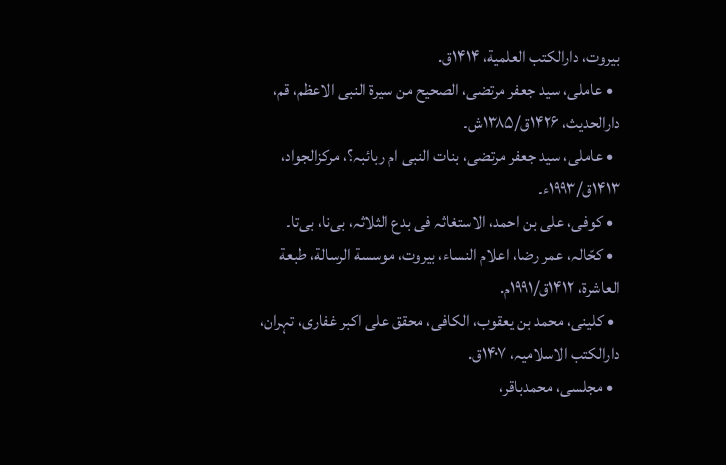بیروت، دارالکتب العلمیة، ۱۴۱۴ق.
  • عاملی، سید جعفر مرتضی، الصحیح من سیرۃ النبی الاعظم، قم، دارالحدیث، ۱۴۲۶ق/۱۳۸۵ش۔
  • عاملی، سید جعفر مرتضی، بنات النبی ام ربائبہ؟، مرکزالجواد، ۱۴۱۳ق/۱۹۹۳ء۔
  • کوفی، علی بن احمد، الاستغاثہ فی بدع الثلاثہ، بی‌نا، بی‌تا۔
  • کحّالہ، عمر رضا، اعلام النساء، بیروت، موسسة الرسالة، طبعة العاشرة، ۱۴۱۲ق/۱۹۹۱م.
  • کلینی، محمد بن یعقوب، الکافی، محقق علی اکبر غفاری، تہران، دارالکتب الاسلامیہ، ۱۴۰۷ق.
  • مجلسی، محمدباقر،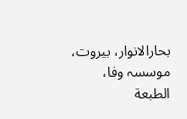بحارالانوار، بیروت، موسسہ وفا، الطبعة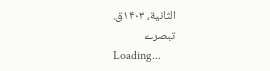الثانية، ۱۴۰۳ق.
تبصرے
Loading...